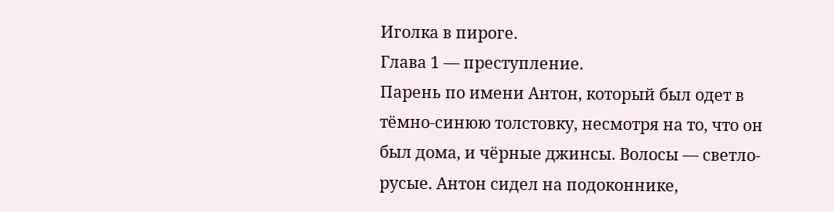Иголка в пироге.
Глава 1 — преступление.
Парень по имени Антон, который был одет в тёмно-синюю толстовку, несмотря на то, что он был дома, и чёрные джинсы. Волосы — светло-русые. Антон сидел на подоконнике,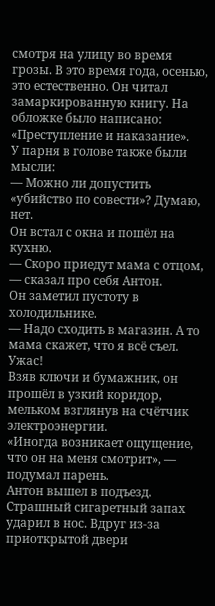смотря на улицу во время грозы. В это время года, осенью, это естественно. Он читал замаркированную книгу. На обложке было написано: «Преступление и наказание».
У парня в голове также были мысли:
— Можно ли допустить «убийство по совести»? Думаю, нет.
Он встал с окна и пошёл на кухню.
— Скоро приедут мама с отцом, — сказал про себя Антон.
Он заметил пустоту в холодильнике.
— Надо сходить в магазин. А то мама скажет, что я всё съел. Ужас!
Взяв ключи и бумажник, он прошёл в узкий коридор, мельком взглянув на счётчик электроэнергии.
«Иногда возникает ощущение, что он на меня смотрит», — подумал парень.
Антон вышел в подъезд. Страшный сигаретный запах ударил в нос. Вдруг из-за приоткрытой двери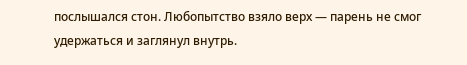послышался стон. Любопытство взяло верх — парень не смог удержаться и заглянул внутрь.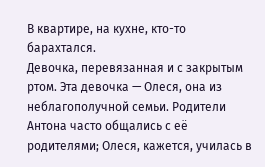В квартире, на кухне, кто-то барахтался.
Девочка, перевязанная и с закрытым ртом. Эта девочка — Олеся, она из неблагополучной семьи. Родители Антона часто общались с её родителями; Олеся, кажется, училась в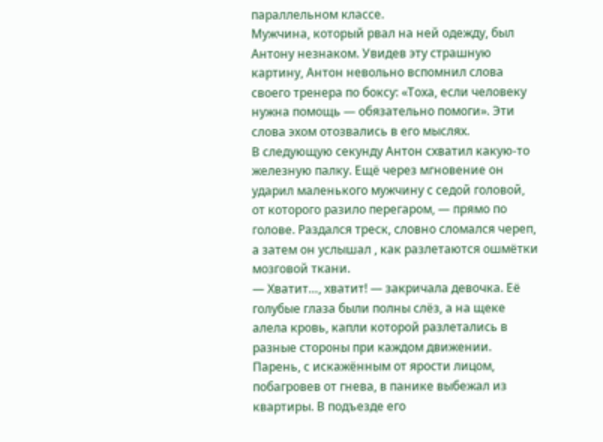параллельном классе.
Мужчина, который рвал на ней одежду, был Антону незнаком. Увидев эту страшную картину, Антон невольно вспомнил слова своего тренера по боксу: «Тоха, если человеку нужна помощь — обязательно помоги». Эти слова эхом отозвались в его мыслях.
В следующую секунду Антон схватил какую-то железную палку. Ещё через мгновение он ударил маленького мужчину с седой головой, от которого разило перегаром, — прямо по голове. Раздался треск, словно сломался череп, а затем он услышал , как разлетаются ошмётки мозговой ткани.
— Хватит…, хватит! — закричала девочка. Её голубые глаза были полны слёз, а на щеке алела кровь, капли которой разлетались в разные стороны при каждом движении.
Парень, с искажённым от ярости лицом, побагровев от гнева, в панике выбежал из квартиры. В подъезде его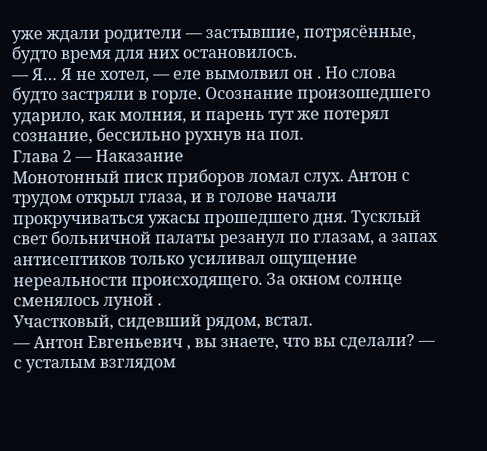уже ждали родители — застывшие, потрясённые, будто время для них остановилось.
— Я… Я не хотел, — еле вымолвил он . Но слова будто застряли в горле. Осознание произошедшего ударило, как молния, и парень тут же потерял сознание, бессильно рухнув на пол.
Глава 2 — Наказание
Монотонный писк приборов ломал слух. Антон с трудом открыл глаза, и в голове начали прокручиваться ужасы прошедшего дня. Тусклый свет больничной палаты резанул по глазам, а запах антисептиков только усиливал ощущение нереальности происходящего. За окном солнце сменялось луной .
Участковый, сидевший рядом, встал.
— Антон Евгеньевич , вы знаете, что вы сделали? — с усталым взглядом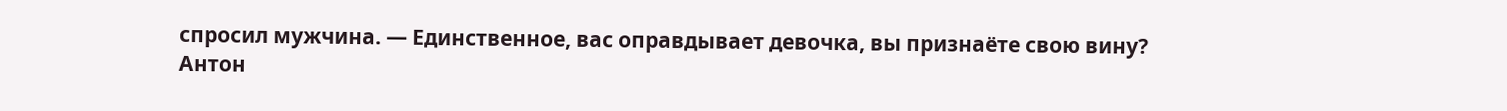спросил мужчина. — Единственное, вас оправдывает девочка, вы признаёте свою вину?
Антон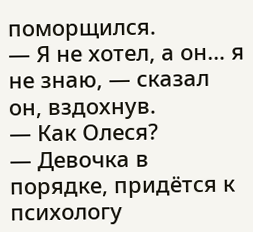поморщился.
— Я не хотел, а он… я не знаю, — сказал он, вздохнув.
— Как Олеся?
— Девочка в порядке, придётся к психологу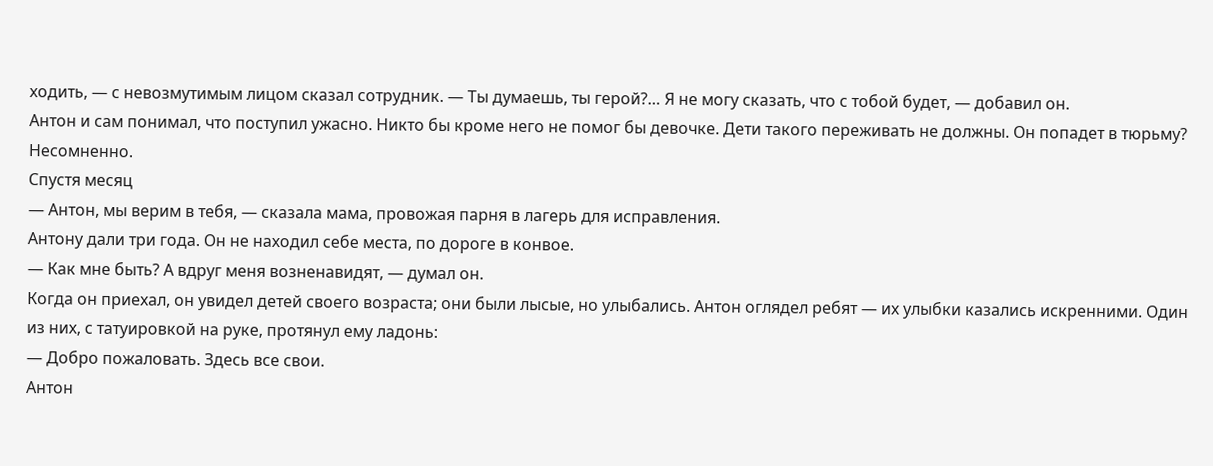ходить, — с невозмутимым лицом сказал сотрудник. — Ты думаешь, ты герой?… Я не могу сказать, что с тобой будет, — добавил он.
Антон и сам понимал, что поступил ужасно. Никто бы кроме него не помог бы девочке. Дети такого переживать не должны. Он попадет в тюрьму? Несомненно.
Спустя месяц
— Антон, мы верим в тебя, — сказала мама, провожая парня в лагерь для исправления.
Антону дали три года. Он не находил себе места, по дороге в конвое.
— Как мне быть? А вдруг меня возненавидят, — думал он.
Когда он приехал, он увидел детей своего возраста; они были лысые, но улыбались. Антон оглядел ребят — их улыбки казались искренними. Один из них, с татуировкой на руке, протянул ему ладонь:
— Добро пожаловать. Здесь все свои.
Антон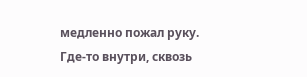медленно пожал руку. Где‑то внутри, сквозь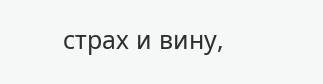страх и вину,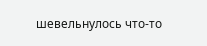шевельнулось что‑то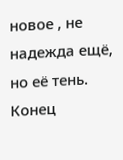новое , не надежда ещё, но её тень.
Конец